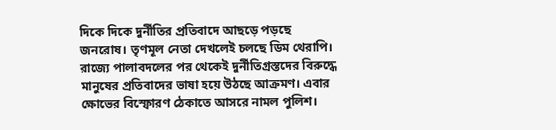দিকে দিকে দুর্নীতির প্রতিবাদে আছড়ে পড়ছে জনরোষ। তৃণমূল নেতা দেখলেই চলছে ডিম থেরাপি। রাজ্যে পালাবদলের পর থেকেই দুর্নীতিগ্রস্তদের বিরুদ্ধে মানুষের প্রতিবাদের ভাষা হয়ে উঠছে আক্রমণ। এবার ক্ষোভের বিস্ফোরণ ঠেকাতে আসরে নামল পুলিশ।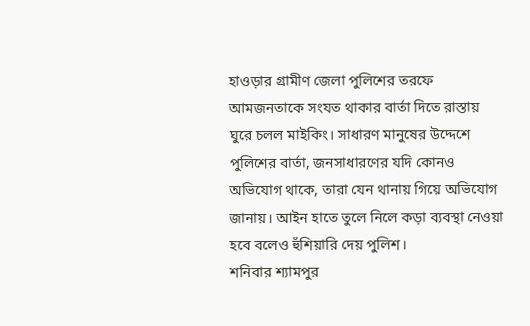হাওড়ার গ্রামীণ জেলা পুলিশের তরফে আমজনতাকে সংযত থাকার বার্তা দিতে রাস্তায় ঘুরে চলল মাইকিং। সাধারণ মানুষের উদ্দেশে পুলিশের বার্তা, জনসাধারণের যদি কোনও অভিযোগ থাকে, তারা যেন থানায় গিয়ে অভিযোগ জানায়। আইন হাতে তুলে নিলে কড়া ব্যবস্থা নেওয়া হবে বলেও হুঁশিয়ারি দেয় পুলিশ।
শনিবার শ্যামপুর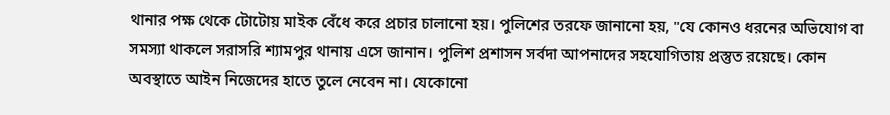থানার পক্ষ থেকে টোটোয় মাইক বেঁধে করে প্রচার চালানো হয়। পুলিশের তরফে জানানো হয়, "যে কোনও ধরনের অভিযোগ বা সমস্যা থাকলে সরাসরি শ্যামপুর থানায় এসে জানান। পুলিশ প্রশাসন সর্বদা আপনাদের সহযোগিতায় প্রস্তুত রয়েছে। কোন অবস্থাতে আইন নিজেদের হাতে তুলে নেবেন না। যেকোনো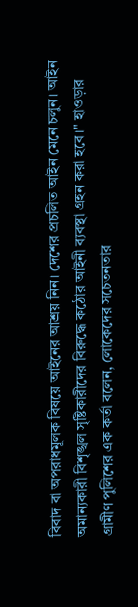বিবাদ বা অপরাধমূলক বিষয়ে আইনের আশ্রয় নিন। দেশের প্রচলিত আইন মেনে চলুন। আইন অমান্যকারী বিশৃঙ্খল সৃষ্টিকারীদের বিরুদ্ধে কঠোর আইনী ব্যবস্থা গ্রহন করা হবে।" হাওড়ার গ্রামীণ পুলিশের এক কর্তা বলেন, লোকেদের সচেতনতার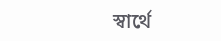স্বার্থে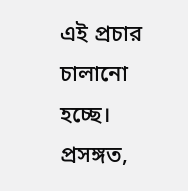এই প্রচার চালানো হচ্ছে।
প্রসঙ্গত,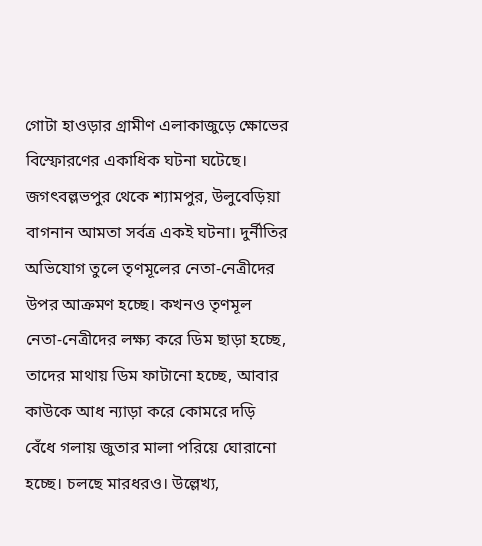গোটা হাওড়ার গ্রামীণ এলাকাজুড়ে ক্ষোভের বিস্ফোরণের একাধিক ঘটনা ঘটেছে। জগৎবল্লভপুর থেকে শ্যামপুর, উলুবেড়িয়া বাগনান আমতা সর্বত্র একই ঘটনা। দুর্নীতির অভিযোগ তুলে তৃণমূলের নেতা-নেত্রীদের উপর আক্রমণ হচ্ছে। কখনও তৃণমূল নেতা-নেত্রীদের লক্ষ্য করে ডিম ছাড়া হচ্ছে, তাদের মাথায় ডিম ফাটানো হচ্ছে, আবার কাউকে আধ ন্যাড়া করে কোমরে দড়ি বেঁধে গলায় জুতার মালা পরিয়ে ঘোরানো হচ্ছে। চলছে মারধরও। উল্লেখ্য,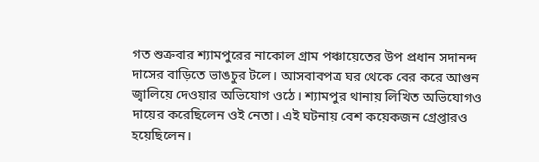গত শুক্রবার শ্যামপুরের নাকোল গ্রাম পঞ্চায়েতের উপ প্রধান সদানন্দ দাসের বাড়িতে ভাঙচুর টলে। আসবাবপত্র ঘর থেকে বের করে আগুন জ্বালিয়ে দেওয়ার অভিযোগ ওঠে। শ্যামপুর থানায় লিখিত অভিযোগও দায়ের করেছিলেন ওই নেতা। এই ঘটনায় বেশ কয়েকজন গ্রেপ্তারও হয়েছিলেন।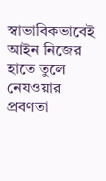স্বাভাবিকভাবেই আইন নিজের হাতে তুলে নেযওয়ার প্রবণতা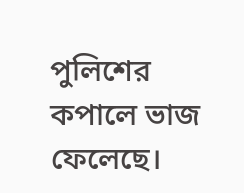পুলিশের কপালে ভাজ ফেলেছে।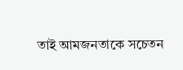তাই আমজনতাকে সচেতন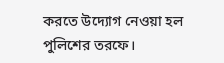করতে উদ্যোগ নেওয়া হল পুলিশের তরফে।